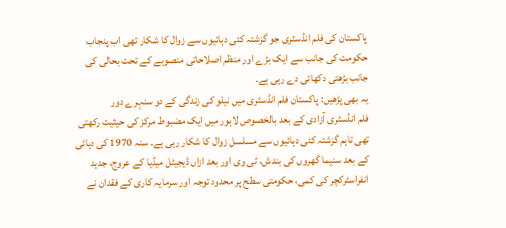پاکستان کی فلم انڈسٹری جو گزشتہ کئی دہائیوں سے زوال کا شکار تھی اب پنجاب حکومت کی جانب سے ایک بڑے اور منظم اصلاحاتی منصوبے کے تحت بحالی کی جانب بڑھتی دکھائی دے رہی ہے۔
یہ بھی پڑھیں: پاکستان فلم انڈسٹری میں نیلو کی زندگی کے دو سنہرے دور
فلم انڈسٹری آزادی کے بعد بالخصوص لاہور میں ایک مضبوط مرکز کی حیثیت رکھتی تھی تاہم گزشتہ کئی دہائیوں سے مسلسل زوال کا شکار رہی ہے۔ سنہ 1970 کی دہائی کے بعد سنیما گھروں کی بندش، ٹی وی اور بعد ازاں ڈیجیٹل میڈیا کے عروج، جدید انفراسٹرکچر کی کمی، حکومتی سطح پر محدود توجہ اور سرمایہ کاری کے فقدان نے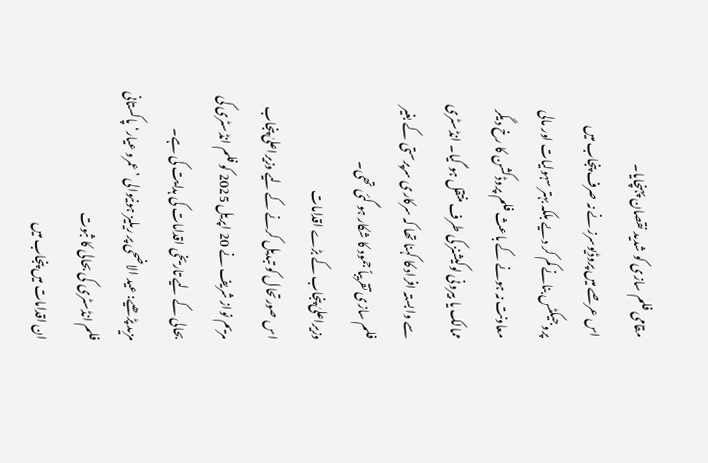مقامی فلم سازی کو شدید نقصان پہنچایا۔
اس عرصے میں پروڈیوسرز نے نہ صرف پنجاب میں پروجیکٹس بنانے کم کر دیے بلکہ بہتر سہولیات اور مالی معاونت نہ ہونے کے باعث فلم پروڈکشن کا رخ دیگر ممالک یا بیرونی لوکیشنز کی طرف منتقل ہو گیا۔ انڈسٹری سے وابستہ افراد کا کہنا تھا کہ سرکاری سرپرستی کے بغیر فلم سازی تقریباً جمود کا شکار ہو گئی تھی۔
وزیراعلیٰ پنجاب کے بڑے اقدامات
اس صورتحال کو تبدیل کرنے کے لیے وزیراعلیٰ پنجاب مریم نواز شریف نے 20 اپریل 2025 کو فلم انڈسٹری کی بحالی کے لیے تاریخی اقدامات کی ہدایت کی ہے۔
مزید پڑھیے: عید الاضحی پر ریلیز ہونیوالی ’عمرو عیار‘ پاکستانی فلم انڈسٹری کی بحالی کا ثبوت
ان اقدامات میں پنجاب میں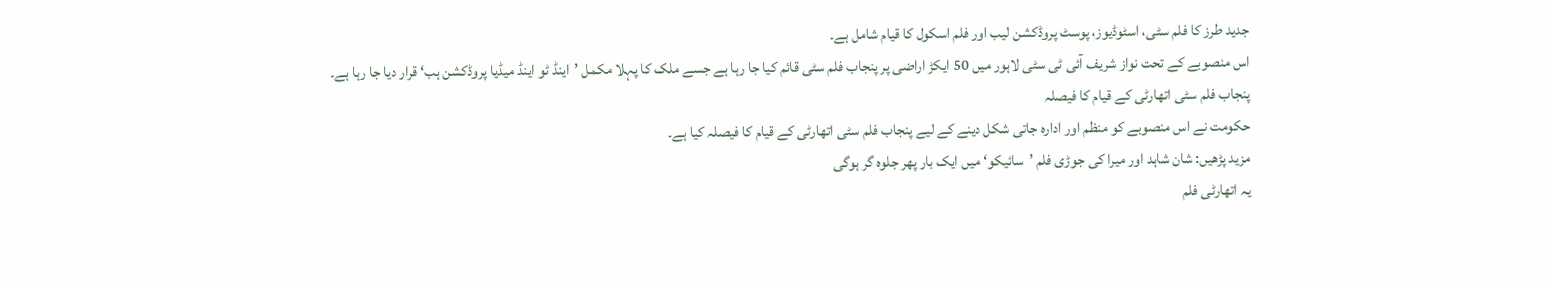جدید طرز کا فلم سٹی، اسٹوڈیوز، پوسٹ پروڈکشن لیب اور فلم اسکول کا قیام شامل ہے۔
اس منصوبے کے تحت نواز شریف آئی ٹی سٹی لاہور میں 50 ایکڑ اراضی پر پنجاب فلم سٹی قائم کیا جا رہا ہے جسے ملک کا پہلا مکمل ’اینڈ ٹو اینڈ میڈیا پروڈکشن ہب‘ قرار دیا جا رہا ہے۔
پنجاب فلم سٹی اتھارٹی کے قیام کا فیصلہ
حکومت نے اس منصوبے کو منظم اور ادارہ جاتی شکل دینے کے لیے پنجاب فلم سٹی اتھارٹی کے قیام کا فیصلہ کیا ہے۔
مزید پڑھیں: شان شاہد اور میرا کی جوڑی فلم ’سائیکو‘ میں ایک بار پھر جلوہ گر ہوگی
یہ اتھارٹی فلم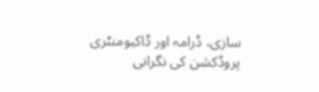سازی، ڈرامہ اور ڈاکیومنٹری پروڈکشن کی نگرانی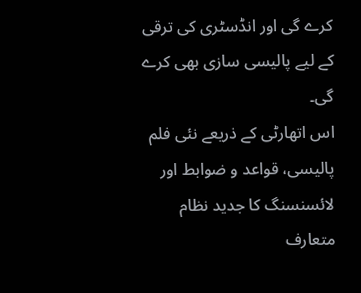کرے گی اور انڈسٹری کی ترقی کے لیے پالیسی سازی بھی کرے گی۔
اس اتھارٹی کے ذریعے نئی فلم پالیسی، قواعد و ضوابط اور لائسنسنگ کا جدید نظام متعارف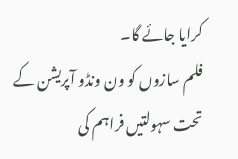کرایا جائے گا۔
فلم سازوں کو ون ونڈو آپریشن کے تحت سہولتیں فراہم کی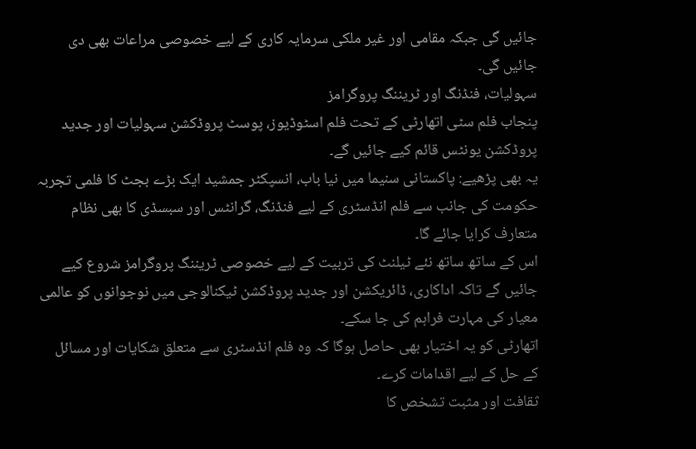جائیں گی جبکہ مقامی اور غیر ملکی سرمایہ کاری کے لیے خصوصی مراعات بھی دی جائیں گی۔
سہولیات، فنڈنگ اور ٹریننگ پروگرامز
پنجاب فلم سٹی اتھارٹی کے تحت فلم اسٹوڈیوز، پوسٹ پروڈکشن سہولیات اور جدید پروڈکشن یونٹس قائم کیے جائیں گے۔
یہ بھی پڑھیے: پاکستانی سنیما میں نیا باب، انسپکٹر جمشید ایک بڑے بجٹ کا فلمی تجربہ
حکومت کی جانب سے فلم انڈسٹری کے لیے فنڈنگ، گرانٹس اور سبسڈی کا بھی نظام متعارف کرایا جائے گا۔
اس کے ساتھ ساتھ نئے ٹیلنٹ کی تربیت کے لیے خصوصی ٹریننگ پروگرامز شروع کیے جائیں گے تاکہ اداکاری، ڈائریکشن اور جدید پروڈکشن ٹیکنالوجی میں نوجوانوں کو عالمی معیار کی مہارت فراہم کی جا سکے۔
اتھارٹی کو یہ اختیار بھی حاصل ہوگا کہ وہ فلم انڈسٹری سے متعلق شکایات اور مسائل کے حل کے لیے اقدامات کرے۔
ثقافت اور مثبت تشخص کا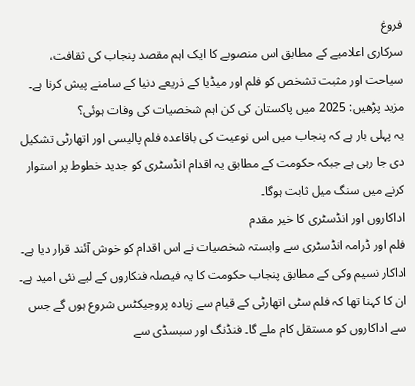فروغ
سرکاری اعلامیے کے مطابق اس منصوبے کا ایک اہم مقصد پنجاب کی ثقافت، سیاحت اور مثبت تشخص کو فلم اور میڈیا کے ذریعے دنیا کے سامنے پیش کرنا ہے۔
مزید پڑھیں: 2025 میں پاکستان کی کن اہم شخصیات کی وفات ہوئی؟
یہ پہلی بار ہے کہ پنجاب میں اس نوعیت کی باقاعدہ فلم پالیسی اور اتھارٹی تشکیل دی جا رہی ہے جبکہ حکومت کے مطابق یہ اقدام انڈسٹری کو جدید خطوط پر استوار کرنے میں سنگ میل ثابت ہوگا۔
اداکاروں اور انڈسٹری کا خیر مقدم
فلم اور ڈرامہ انڈسٹری سے وابستہ شخصیات نے اس اقدام کو خوش آئند قرار دیا ہے۔ اداکار نسیم وکی کے مطابق پنجاب حکومت کا یہ فیصلہ فنکاروں کے لیے نئی امید ہے۔
ان کا کہنا تھا کہ فلم سٹی اتھارٹی کے قیام سے زیادہ پروجیکٹس شروع ہوں گے جس سے اداکاروں کو مستقل کام ملے گا۔ فنڈنگ اور سبسڈی سے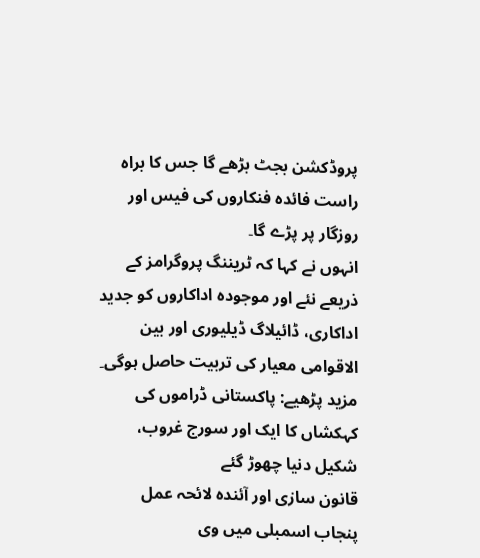پروڈکشن بجٹ بڑھے گا جس کا براہ راست فائدہ فنکاروں کی فیس اور روزگار پر پڑے گا۔
انہوں نے کہا کہ ٹریننگ پروگرامز کے ذریعے نئے اور موجودہ اداکاروں کو جدید اداکاری، ڈائیلاگ ڈیلیوری اور بین الاقوامی معیار کی تربیت حاصل ہوگی۔
مزید پڑھیے: پاکستانی ڈراموں کی کہکشاں کا ایک اور سورج غروب، شکیل دنیا چھوڑ گئے
قانون سازی اور آئندہ لائحہ عمل
پنجاب اسمبلی میں وی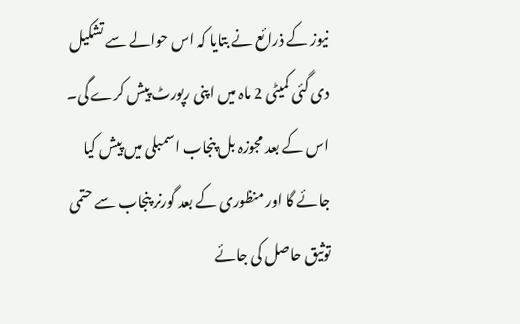نیوز کے ذرائع نے بتایا کہ اس حوالے سے تشکیل دی گئی کمیٹی 2 ماہ میں اپنی رپورٹ پیش کرے گی۔ اس کے بعد مجوزہ بل پنجاب اسمبلی میں پیش کیا جائے گا اور منظوری کے بعد گورنر پنجاب سے حتمی توثیق حاصل کی جائے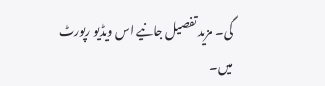گی۔ مزید تفصیل جانیے اس ویڈیو رپورٹ میں۔